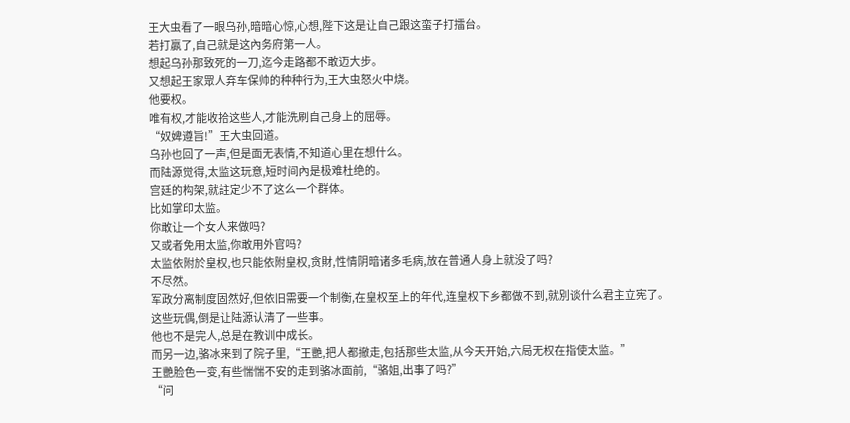王大虫看了一眼乌孙,暗暗心惊,心想,陛下这是让自己跟这蛮子打擂台。
若打贏了,自己就是这內务府第一人。
想起乌孙那致死的一刀,迄今走路都不敢迈大步。
又想起王家眾人弃车保帅的种种行为,王大虫怒火中烧。
他要权。
唯有权,才能收拾这些人,才能洗刷自己身上的屈辱。
“奴婢遵旨!”王大虫回道。
乌孙也回了一声,但是面无表情,不知道心里在想什么。
而陆源觉得,太监这玩意,短时间內是极难杜绝的。
宫廷的构架,就註定少不了这么一个群体。
比如掌印太监。
你敢让一个女人来做吗?
又或者免用太监,你敢用外官吗?
太监依附於皇权,也只能依附皇权,贪財,性情阴暗诸多毛病,放在普通人身上就没了吗?
不尽然。
军政分离制度固然好,但依旧需要一个制衡,在皇权至上的年代,连皇权下乡都做不到,就別谈什么君主立宪了。
这些玩偶,倒是让陆源认清了一些事。
他也不是完人,总是在教训中成长。
而另一边,骆冰来到了院子里,“王艷,把人都撤走,包括那些太监,从今天开始,六局无权在指使太监。”
王艷脸色一变,有些惴惴不安的走到骆冰面前,“骆姐,出事了吗?”
“问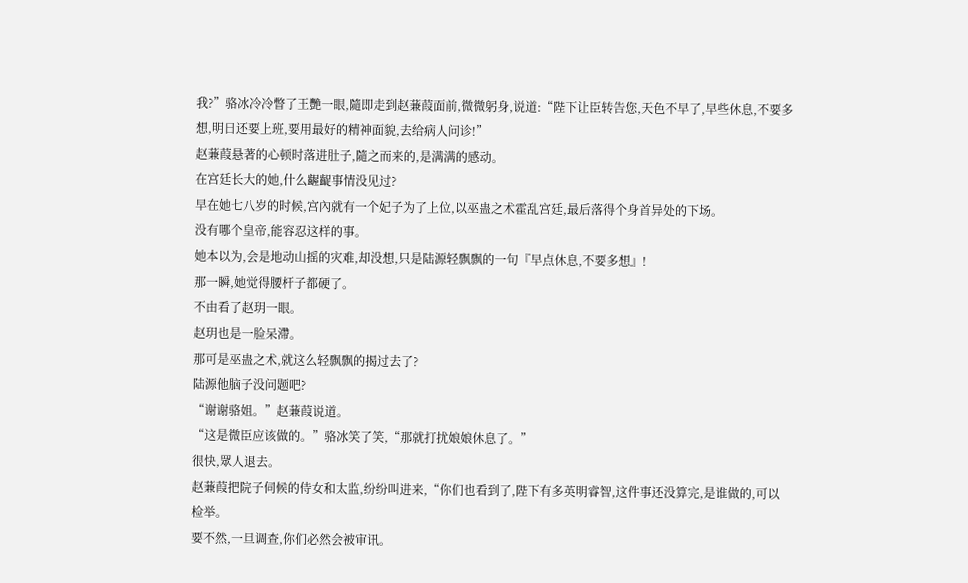我?”骆冰冷冷瞥了王艷一眼,隨即走到赵蒹葭面前,微微躬身,说道:“陛下让臣转告您,天色不早了,早些休息,不要多想,明日还要上班,要用最好的精神面貌,去给病人问诊!”
赵蒹葭悬著的心顿时落进肚子,隨之而来的,是满满的感动。
在宫廷长大的她,什么齷齪事情没见过?
早在她七八岁的时候,宫內就有一个妃子为了上位,以巫蛊之术霍乱宫廷,最后落得个身首异处的下场。
没有哪个皇帝,能容忍这样的事。
她本以为,会是地动山摇的灾难,却没想,只是陆源轻飘飘的一句『早点休息,不要多想』!
那一瞬,她觉得腰杆子都硬了。
不由看了赵玥一眼。
赵玥也是一脸呆滯。
那可是巫蛊之术,就这么轻飘飘的揭过去了?
陆源他脑子没问题吧?
“谢谢骆姐。”赵蒹葭说道。
“这是微臣应该做的。”骆冰笑了笑,“那就打扰娘娘休息了。”
很快,眾人退去。
赵蒹葭把院子伺候的侍女和太监,纷纷叫进来,“你们也看到了,陛下有多英明睿智,这件事还没算完,是谁做的,可以检举。
要不然,一旦调查,你们必然会被审讯。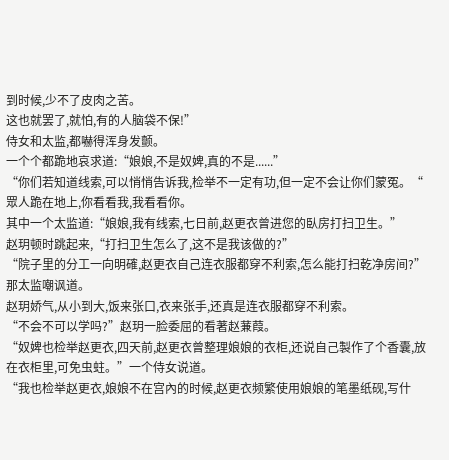到时候,少不了皮肉之苦。
这也就罢了,就怕,有的人脑袋不保!”
侍女和太监,都嚇得浑身发颤。
一个个都跪地哀求道:“娘娘,不是奴婢,真的不是......”
“你们若知道线索,可以悄悄告诉我,检举不一定有功,但一定不会让你们蒙冤。“
眾人跪在地上,你看看我,我看看你。
其中一个太监道:“娘娘,我有线索,七日前,赵更衣曾进您的臥房打扫卫生。”
赵玥顿时跳起来,“打扫卫生怎么了,这不是我该做的?”
“院子里的分工一向明確,赵更衣自己连衣服都穿不利索,怎么能打扫乾净房间?”那太监嘲讽道。
赵玥娇气,从小到大,饭来张口,衣来张手,还真是连衣服都穿不利索。
“不会不可以学吗?”赵玥一脸委屈的看著赵蒹葭。
“奴婢也检举赵更衣,四天前,赵更衣曾整理娘娘的衣柜,还说自己製作了个香囊,放在衣柜里,可免虫蛀。”一个侍女说道。
“我也检举赵更衣,娘娘不在宫內的时候,赵更衣频繁使用娘娘的笔墨纸砚,写什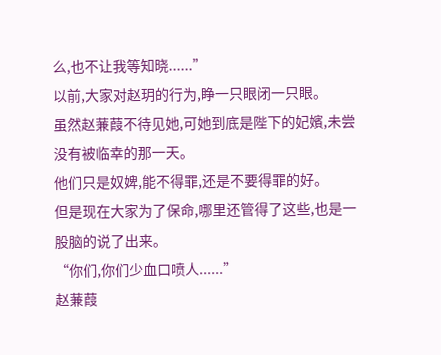么,也不让我等知晓......”
以前,大家对赵玥的行为,睁一只眼闭一只眼。
虽然赵蒹葭不待见她,可她到底是陛下的妃嬪,未尝没有被临幸的那一天。
他们只是奴婢,能不得罪,还是不要得罪的好。
但是现在大家为了保命,哪里还管得了这些,也是一股脑的说了出来。
“你们,你们少血口喷人......”
赵蒹葭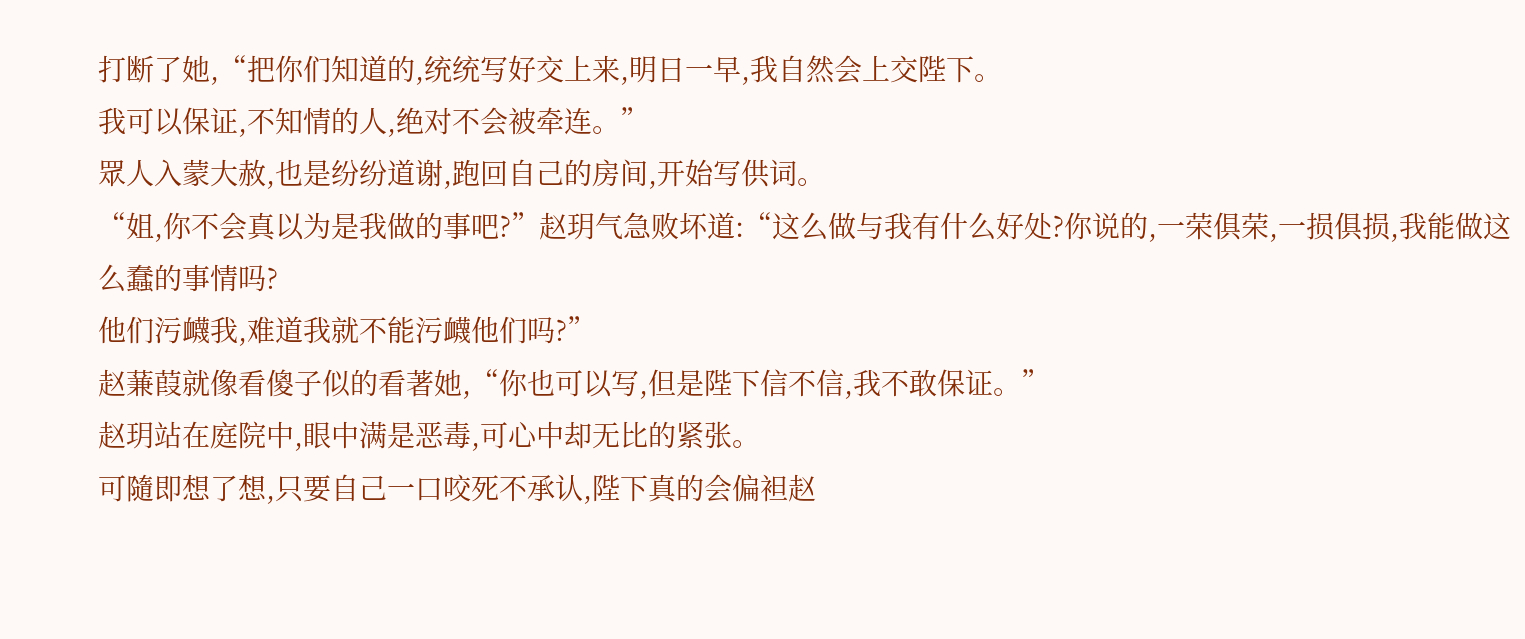打断了她,“把你们知道的,统统写好交上来,明日一早,我自然会上交陛下。
我可以保证,不知情的人,绝对不会被牵连。”
眾人入蒙大赦,也是纷纷道谢,跑回自己的房间,开始写供词。
“姐,你不会真以为是我做的事吧?”赵玥气急败坏道:“这么做与我有什么好处?你说的,一荣俱荣,一损俱损,我能做这么蠢的事情吗?
他们污衊我,难道我就不能污衊他们吗?”
赵蒹葭就像看傻子似的看著她,“你也可以写,但是陛下信不信,我不敢保证。”
赵玥站在庭院中,眼中满是恶毒,可心中却无比的紧张。
可隨即想了想,只要自己一口咬死不承认,陛下真的会偏袒赵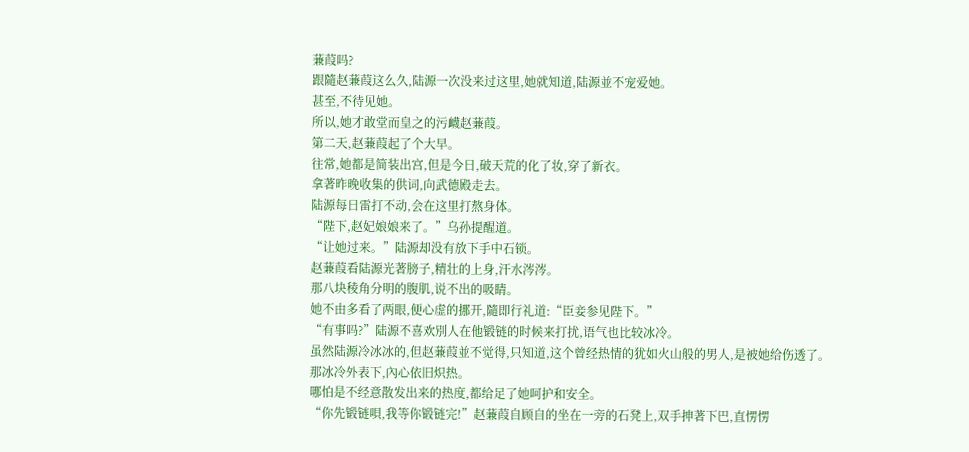蒹葭吗?
跟隨赵蒹葭这么久,陆源一次没来过这里,她就知道,陆源並不宠爱她。
甚至,不待见她。
所以,她才敢堂而皇之的污衊赵蒹葭。
第二天,赵蒹葭起了个大早。
往常,她都是简装出宫,但是今日,破天荒的化了妆,穿了新衣。
拿著昨晚收集的供词,向武德殿走去。
陆源每日雷打不动,会在这里打熬身体。
“陛下,赵妃娘娘来了。”乌孙提醒道。
“让她过来。”陆源却没有放下手中石锁。
赵蒹葭看陆源光著膀子,精壮的上身,汗水涔涔。
那八块稜角分明的腹肌,说不出的吸睛。
她不由多看了两眼,便心虚的挪开,隨即行礼道:“臣妾参见陛下。”
“有事吗?”陆源不喜欢別人在他锻链的时候来打扰,语气也比较冰冷。
虽然陆源冷冰冰的,但赵蒹葭並不觉得,只知道,这个曾经热情的犹如火山般的男人,是被她给伤透了。
那冰冷外表下,內心依旧炽热。
哪怕是不经意散发出来的热度,都给足了她呵护和安全。
“你先锻链唄,我等你锻链完!”赵蒹葭自顾自的坐在一旁的石凳上,双手抻著下巴,直愣愣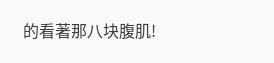的看著那八块腹肌!